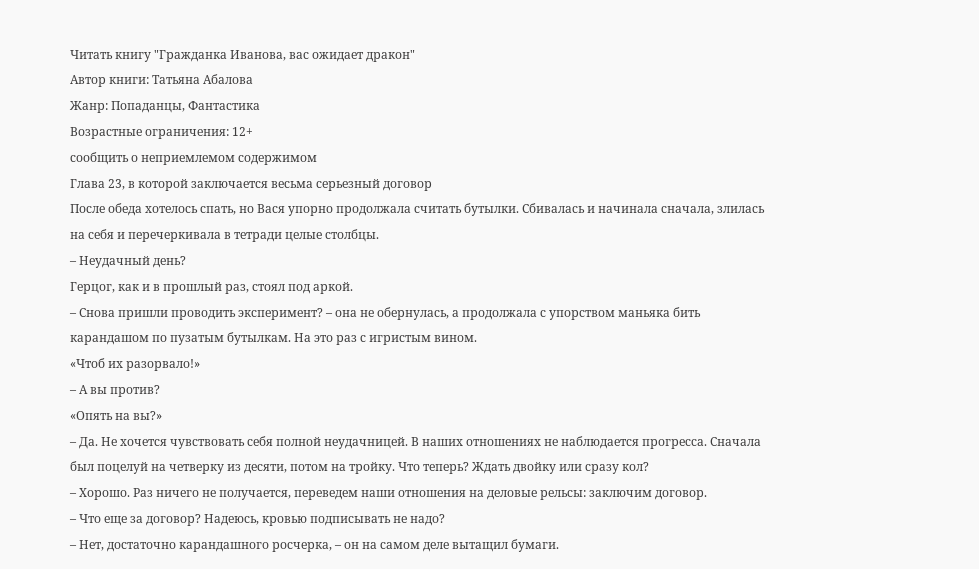Читать книгу "Гражданка Иванова, вас ожидает дракон"
Автор книги: Татьяна Абалова
Жанр: Попаданцы, Фантастика
Возрастные ограничения: 12+
сообщить о неприемлемом содержимом
Глава 23, в которой заключается весьма серьезный договор
После обеда хотелось спать, но Вася упорно продолжала считать бутылки. Сбивалась и начинала сначала, злилась на себя и перечеркивала в тетради целые столбцы.
– Неудачный день?
Герцог, как и в прошлый раз, стоял под аркой.
– Снова пришли проводить эксперимент? – она не обернулась, а продолжала с упорством маньяка бить карандашом по пузатым бутылкам. На это раз с игристым вином.
«Чтоб их разорвало!»
– А вы против?
«Опять на вы?»
– Да. Не хочется чувствовать себя полной неудачницей. В наших отношениях не наблюдается прогресса. Сначала был поцелуй на четверку из десяти, потом на тройку. Что теперь? Ждать двойку или сразу кол?
– Хорошо. Раз ничего не получается, переведем наши отношения на деловые рельсы: заключим договор.
– Что еще за договор? Надеюсь, кровью подписывать не надо?
– Нет, достаточно карандашного росчерка, – он на самом деле вытащил бумаги.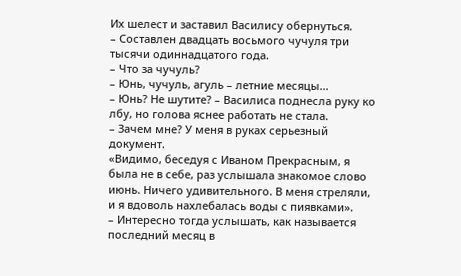Их шелест и заставил Василису обернуться.
– Составлен двадцать восьмого чучуля три тысячи одиннадцатого года.
– Что за чучуль?
– Юнь, чучуль, агуль – летние месяцы…
– Юнь? Не шутите? – Василиса поднесла руку ко лбу, но голова яснее работать не стала.
– Зачем мне? У меня в руках серьезный документ.
«Видимо, беседуя с Иваном Прекрасным, я была не в себе, раз услышала знакомое слово июнь. Ничего удивительного. В меня стреляли, и я вдоволь нахлебалась воды с пиявками».
– Интересно тогда услышать, как называется последний месяц в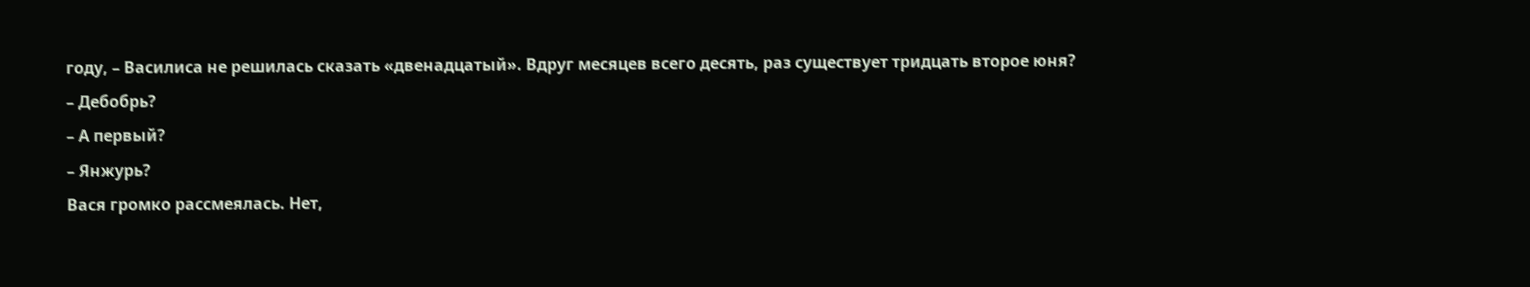году, – Василиса не решилась сказать «двенадцатый». Вдруг месяцев всего десять, раз существует тридцать второе юня?
– Дебобрь?
– А первый?
– Янжурь?
Вася громко рассмеялась. Нет,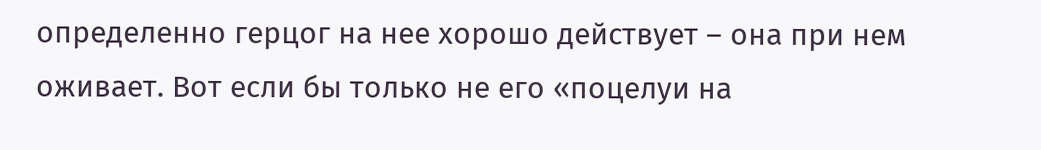определенно герцог на нее хорошо действует – она при нем оживает. Вот если бы только не его «поцелуи на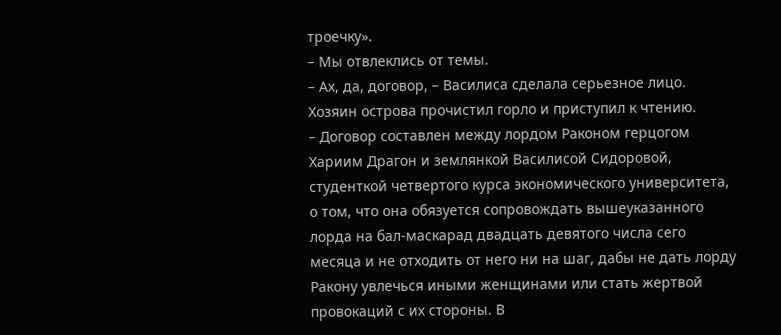троечку».
– Мы отвлеклись от темы.
– Ах, да, договор, – Василиса сделала серьезное лицо.
Хозяин острова прочистил горло и приступил к чтению.
– Договор составлен между лордом Раконом герцогом Хариим Драгон и землянкой Василисой Сидоровой, студенткой четвертого курса экономического университета, о том, что она обязуется сопровождать вышеуказанного лорда на бал-маскарад двадцать девятого числа сего месяца и не отходить от него ни на шаг, дабы не дать лорду Ракону увлечься иными женщинами или стать жертвой провокаций с их стороны. В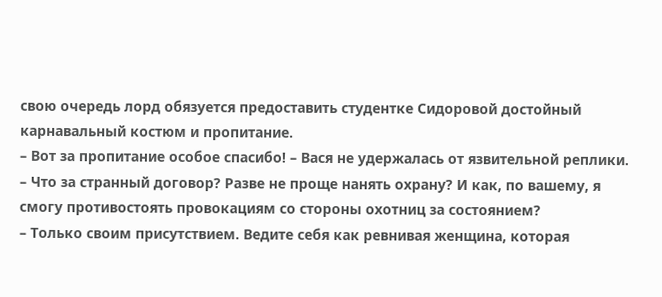свою очередь лорд обязуется предоставить студентке Сидоровой достойный карнавальный костюм и пропитание.
– Вот за пропитание особое спасибо! – Вася не удержалась от язвительной реплики. – Что за странный договор? Разве не проще нанять охрану? И как, по вашему, я смогу противостоять провокациям со стороны охотниц за состоянием?
– Только своим присутствием. Ведите себя как ревнивая женщина, которая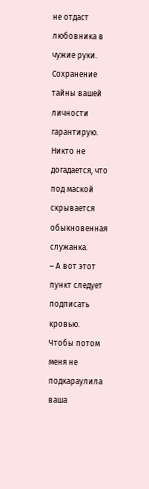не отдаст любовника в чужие руки. Сохранение тайны вашей личности гарантирую. Никто не догадается, что под маской скрывается обыкновенная служанка.
– А вот этот пункт следует подписать кровью. Чтобы потом меня не подкараулила ваша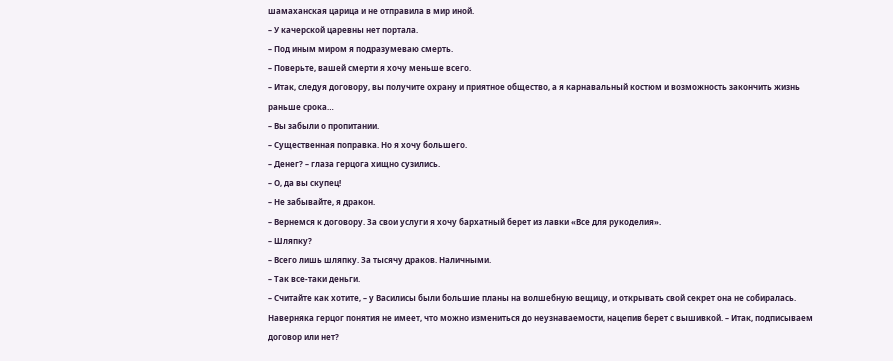шамаханская царица и не отправила в мир иной.
– У качерской царевны нет портала.
– Под иным миром я подразумеваю смерть.
– Поверьте, вашей смерти я хочу меньше всего.
– Итак, следуя договору, вы получите охрану и приятное общество, а я карнавальный костюм и возможность закончить жизнь раньше срока…
– Вы забыли о пропитании.
– Существенная поправка. Но я хочу большего.
– Денег? – глаза герцога хищно сузились.
– О, да вы скупец!
– Не забывайте, я дракон.
– Вернемся к договору. За свои услуги я хочу бархатный берет из лавки «Все для рукоделия».
– Шляпку?
– Всего лишь шляпку. За тысячу драков. Наличными.
– Так все-таки деньги.
– Считайте как хотите, – у Василисы были большие планы на волшебную вещицу, и открывать свой секрет она не собиралась. Наверняка герцог понятия не имеет, что можно измениться до неузнаваемости, нацепив берет с вышивкой. – Итак, подписываем договор или нет?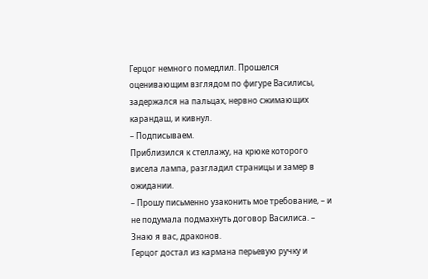Герцог немного помедлил. Прошелся оценивающим взглядом по фигуре Василисы, задержался на пальцах, нервно сжимающих карандаш, и кивнул.
– Подписываем.
Приблизился к стеллажу, на крюке которого висела лампа, разгладил страницы и замер в ожидании.
– Прошу письменно узаконить мое требование, – и не подумала подмахнуть договор Василиса. – Знаю я вас, драконов.
Герцог достал из кармана перьевую ручку и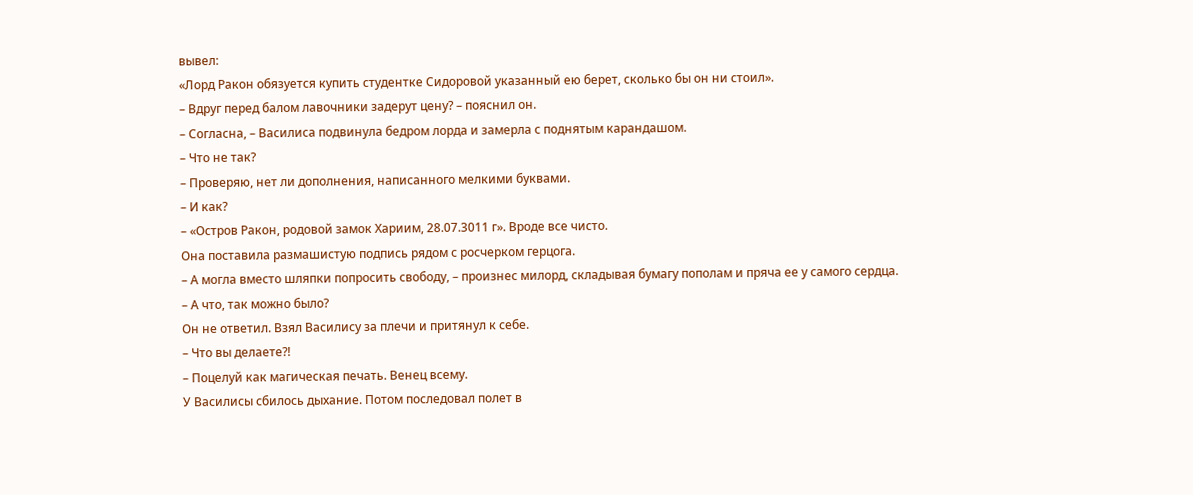вывел:
«Лорд Ракон обязуется купить студентке Сидоровой указанный ею берет, сколько бы он ни стоил».
– Вдруг перед балом лавочники задерут цену? – пояснил он.
– Согласна, – Василиса подвинула бедром лорда и замерла с поднятым карандашом.
– Что не так?
– Проверяю, нет ли дополнения, написанного мелкими буквами.
– И как?
– «Остров Ракон, родовой замок Хариим, 28.07.3011 г». Вроде все чисто.
Она поставила размашистую подпись рядом с росчерком герцога.
– А могла вместо шляпки попросить свободу, – произнес милорд, складывая бумагу пополам и пряча ее у самого сердца.
– А что, так можно было?
Он не ответил. Взял Василису за плечи и притянул к себе.
– Что вы делаете?!
– Поцелуй как магическая печать. Венец всему.
У Василисы сбилось дыхание. Потом последовал полет в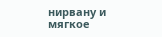нирвану и мягкое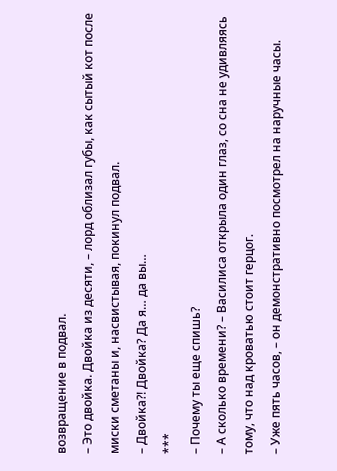возвращение в подвал.
– Это двойка. Двойка из десяти, – лорд облизал губы, как сытый кот после миски сметаны и, насвистывая, покинул подвал.
– Двойка?! Двойка? Да я… да вы…
***
– Почему ты еще спишь?
– А сколько времени? – Василиса открыла один глаз, со сна не удивляясь тому, что над кроватью стоит герцог.
– Уже пять часов, – он демонстративно посмотрел на наручные часы.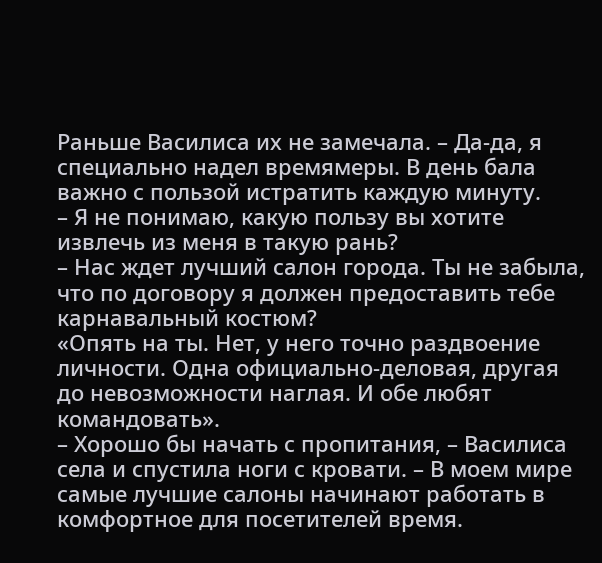Раньше Василиса их не замечала. – Да-да, я специально надел времямеры. В день бала важно с пользой истратить каждую минуту.
– Я не понимаю, какую пользу вы хотите извлечь из меня в такую рань?
– Нас ждет лучший салон города. Ты не забыла, что по договору я должен предоставить тебе карнавальный костюм?
«Опять на ты. Нет, у него точно раздвоение личности. Одна официально-деловая, другая до невозможности наглая. И обе любят командовать».
– Хорошо бы начать с пропитания, – Василиса села и спустила ноги с кровати. – В моем мире самые лучшие салоны начинают работать в комфортное для посетителей время.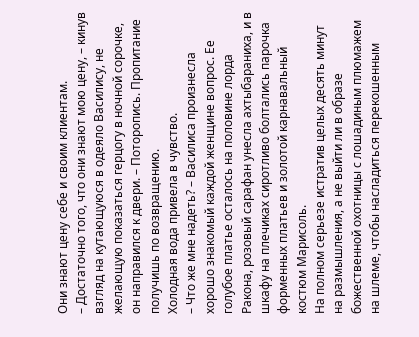Они знают цену себе и своим клиентам.
– Достаточно того, что они знают мою цену, – кинув взгляд на кутающуюся в одеяло Василису, не желающую показаться герцогу в ночной сорочке, он направился к двери. – Поторопись. Пропитание получишь по возвращению.
Холодная вода привела в чувство.
– Что же мне надеть? – Василиса произнесла хорошо знакомый каждой женщине вопрос. Ее голубое платье осталось на половине лорда Ракона, розовый сарафан унесла ахтыбараниха, и в шкафу на плечиках сиротливо болтались парочка форменных платьев и золотой карнавальный костюм Марисоль.
На полном серьезе истратив целых десять минут на размышления, а не выйти ли в образе божественной охотницы с лошадиным плюмажем на шлеме, чтобы насладиться перекошенным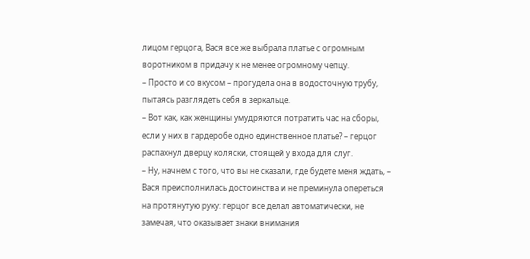лицом герцога, Вася все же выбрала платье с огромным воротником в придачу к не менее огромному чепцу.
– Просто и со вкусом – прогудела она в водосточную трубу, пытаясь разглядеть себя в зеркальце.
– Вот как, как женщины умудряются потратить час на сборы, если у них в гардеробе одно единственное платье? – герцог распахнул дверцу коляски, стоящей у входа для слуг.
– Ну, начнем с того, что вы не сказали, где будете меня ждать, – Вася преисполнилась достоинства и не преминула опереться на протянутую руку: герцог все делал автоматически, не замечая, что оказывает знаки внимания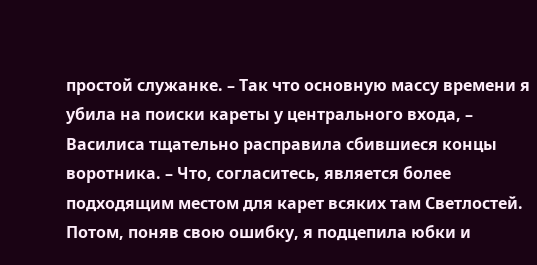простой служанке. – Так что основную массу времени я убила на поиски кареты у центрального входа, – Василиса тщательно расправила сбившиеся концы воротника. – Что, согласитесь, является более подходящим местом для карет всяких там Светлостей. Потом, поняв свою ошибку, я подцепила юбки и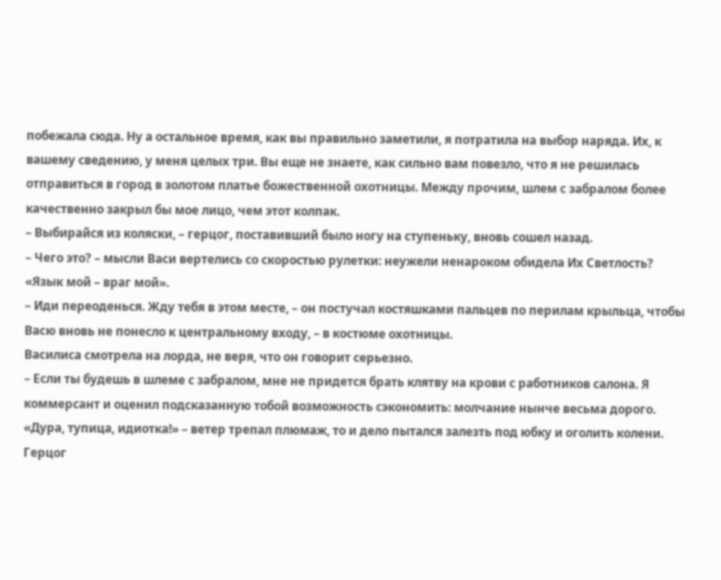побежала сюда. Ну а остальное время, как вы правильно заметили, я потратила на выбор наряда. Их, к вашему сведению, у меня целых три. Вы еще не знаете, как сильно вам повезло, что я не решилась отправиться в город в золотом платье божественной охотницы. Между прочим, шлем с забралом более качественно закрыл бы мое лицо, чем этот колпак.
– Выбирайся из коляски, – герцог, поставивший было ногу на ступеньку, вновь сошел назад.
– Чего это? – мысли Васи вертелись со скоростью рулетки: неужели ненароком обидела Их Светлость?
«Язык мой – враг мой».
– Иди переоденься. Жду тебя в этом месте, – он постучал костяшками пальцев по перилам крыльца, чтобы Васю вновь не понесло к центральному входу, – в костюме охотницы.
Василиса смотрела на лорда, не веря, что он говорит серьезно.
– Если ты будешь в шлеме с забралом, мне не придется брать клятву на крови с работников салона. Я коммерсант и оценил подсказанную тобой возможность сэкономить: молчание нынче весьма дорого.
«Дура, тупица, идиотка!» – ветер трепал плюмаж, то и дело пытался залезть под юбку и оголить колени. Герцог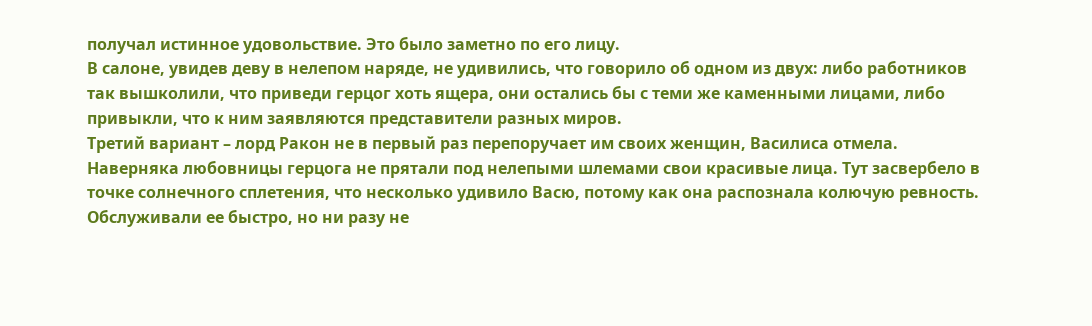получал истинное удовольствие. Это было заметно по его лицу.
В салоне, увидев деву в нелепом наряде, не удивились, что говорило об одном из двух: либо работников так вышколили, что приведи герцог хоть ящера, они остались бы с теми же каменными лицами, либо привыкли, что к ним заявляются представители разных миров.
Третий вариант – лорд Ракон не в первый раз перепоручает им своих женщин, Василиса отмела. Наверняка любовницы герцога не прятали под нелепыми шлемами свои красивые лица. Тут засвербело в точке солнечного сплетения, что несколько удивило Васю, потому как она распознала колючую ревность.
Обслуживали ее быстро, но ни разу не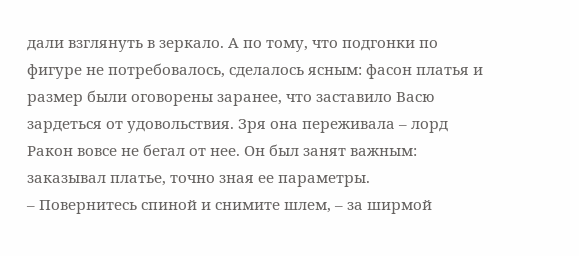дали взглянуть в зеркало. А по тому, что подгонки по фигуре не потребовалось, сделалось ясным: фасон платья и размер были оговорены заранее, что заставило Васю зардеться от удовольствия. Зря она переживала – лорд Ракон вовсе не бегал от нее. Он был занят важным: заказывал платье, точно зная ее параметры.
– Повернитесь спиной и снимите шлем, – за ширмой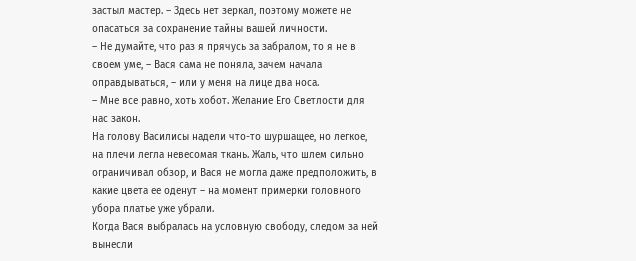застыл мастер. – Здесь нет зеркал, поэтому можете не опасаться за сохранение тайны вашей личности.
– Не думайте, что раз я прячусь за забралом, то я не в своем уме, – Вася сама не поняла, зачем начала оправдываться, – или у меня на лице два носа.
– Мне все равно, хоть хобот. Желание Его Светлости для нас закон.
На голову Василисы надели что-то шуршащее, но легкое, на плечи легла невесомая ткань. Жаль, что шлем сильно ограничивал обзор, и Вася не могла даже предположить, в какие цвета ее оденут – на момент примерки головного убора платье уже убрали.
Когда Вася выбралась на условную свободу, следом за ней вынесли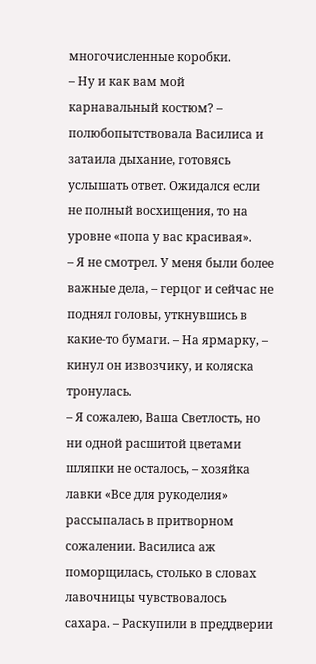многочисленные коробки.
– Ну и как вам мой карнавальный костюм? – полюбопытствовала Василиса и затаила дыхание, готовясь услышать ответ. Ожидался если не полный восхищения, то на уровне «попа у вас красивая».
– Я не смотрел. У меня были более важные дела, – герцог и сейчас не поднял головы, уткнувшись в какие-то бумаги. – На ярмарку, – кинул он извозчику, и коляска тронулась.
– Я сожалею, Ваша Светлость, но ни одной расшитой цветами шляпки не осталось, – хозяйка лавки «Все для рукоделия» рассыпалась в притворном сожалении. Василиса аж поморщилась, столько в словах лавочницы чувствовалось сахара. – Раскупили в преддверии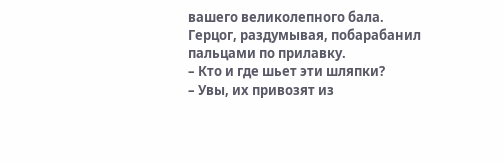вашего великолепного бала.
Герцог, раздумывая, побарабанил пальцами по прилавку.
– Кто и где шьет эти шляпки?
– Увы, их привозят из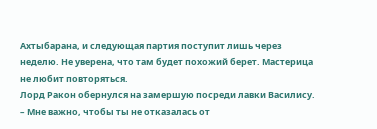Ахтыбарана, и следующая партия поступит лишь через неделю. Не уверена, что там будет похожий берет. Мастерица не любит повторяться.
Лорд Ракон обернулся на замершую посреди лавки Василису.
– Мне важно, чтобы ты не отказалась от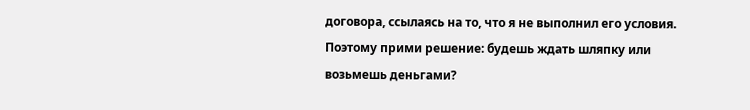договора, ссылаясь на то, что я не выполнил его условия. Поэтому прими решение: будешь ждать шляпку или возьмешь деньгами?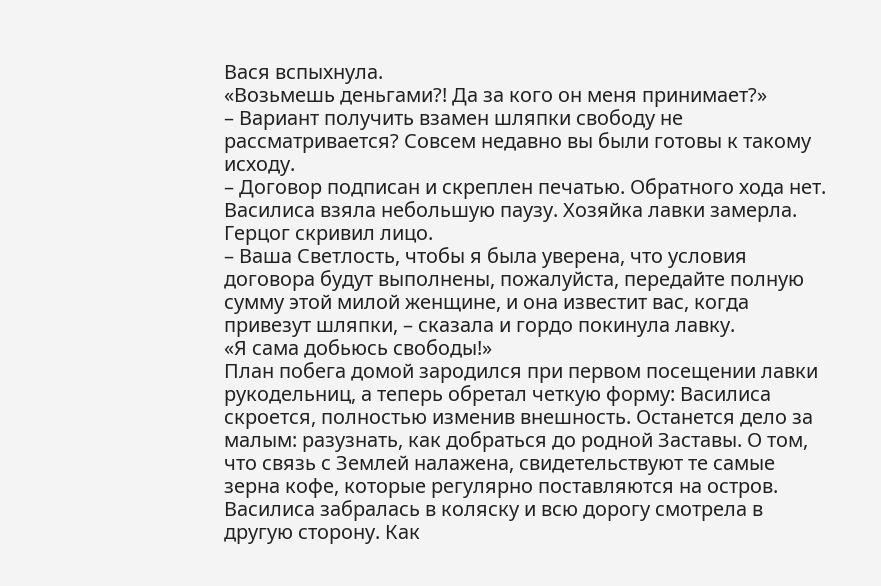Вася вспыхнула.
«Возьмешь деньгами?! Да за кого он меня принимает?»
– Вариант получить взамен шляпки свободу не рассматривается? Совсем недавно вы были готовы к такому исходу.
– Договор подписан и скреплен печатью. Обратного хода нет.
Василиса взяла небольшую паузу. Хозяйка лавки замерла. Герцог скривил лицо.
– Ваша Светлость, чтобы я была уверена, что условия договора будут выполнены, пожалуйста, передайте полную сумму этой милой женщине, и она известит вас, когда привезут шляпки, – сказала и гордо покинула лавку.
«Я сама добьюсь свободы!»
План побега домой зародился при первом посещении лавки рукодельниц, а теперь обретал четкую форму: Василиса скроется, полностью изменив внешность. Останется дело за малым: разузнать, как добраться до родной Заставы. О том, что связь с Землей налажена, свидетельствуют те самые зерна кофе, которые регулярно поставляются на остров.
Василиса забралась в коляску и всю дорогу смотрела в другую сторону. Как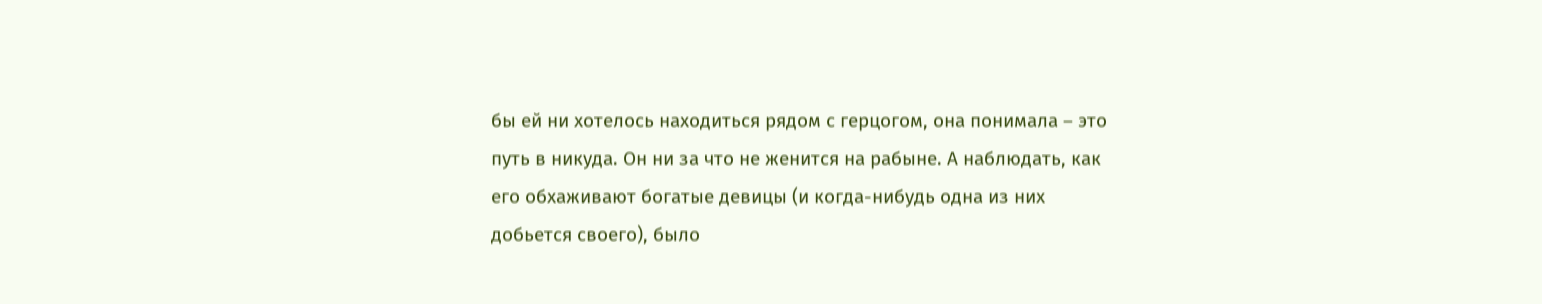бы ей ни хотелось находиться рядом с герцогом, она понимала – это путь в никуда. Он ни за что не женится на рабыне. А наблюдать, как его обхаживают богатые девицы (и когда-нибудь одна из них добьется своего), было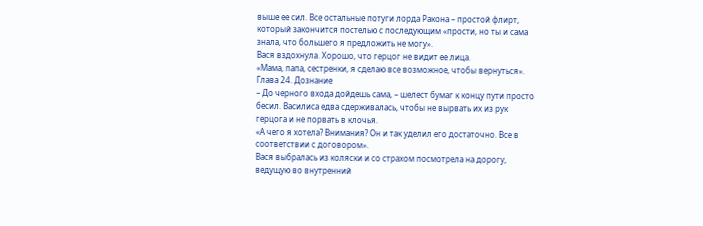выше ее сил. Все остальные потуги лорда Ракона – простой флирт, который закончится постелью с последующим «прости, но ты и сама знала, что большего я предложить не могу».
Вася вздохнула. Хорошо, что герцог не видит ее лица.
«Мама, папа, сестренки, я сделаю все возможное, чтобы вернуться».
Глава 24. Дознание
– До черного входа дойдешь сама, – шелест бумаг к концу пути просто бесил. Василиса едва сдерживалась, чтобы не вырвать их из рук герцога и не порвать в клочья.
«А чего я хотела? Внимания? Он и так уделил его достаточно. Все в соответствии с договором».
Вася выбралась из коляски и со страхом посмотрела на дорогу, ведущую во внутренний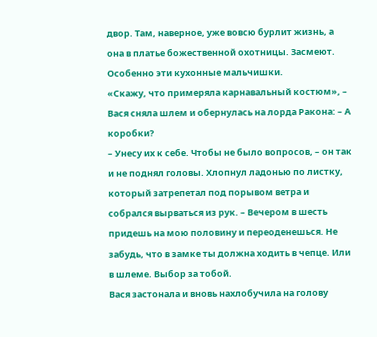двор. Там, наверное, уже вовсю бурлит жизнь, а она в платье божественной охотницы. Засмеют. Особенно эти кухонные мальчишки.
«Скажу, что примеряла карнавальный костюм», – Вася сняла шлем и обернулась на лорда Ракона: – А коробки?
– Унесу их к себе. Чтобы не было вопросов, – он так и не поднял головы. Хлопнул ладонью по листку, который затрепетал под порывом ветра и собрался вырваться из рук. – Вечером в шесть придешь на мою половину и переоденешься. Не забудь, что в замке ты должна ходить в чепце. Или в шлеме. Выбор за тобой.
Вася застонала и вновь нахлобучила на голову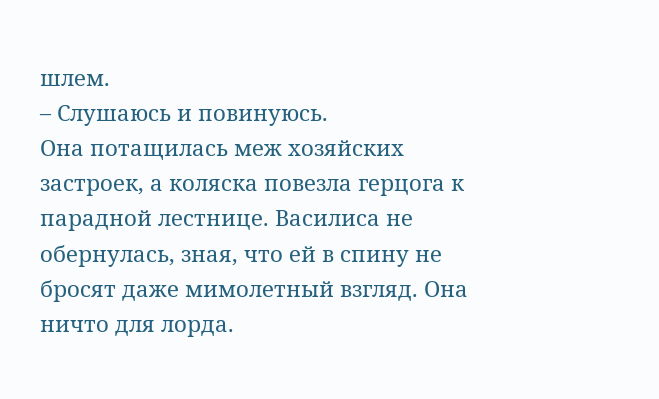шлем.
– Слушаюсь и повинуюсь.
Она потащилась меж хозяйских застроек, а коляска повезла герцога к парадной лестнице. Василиса не обернулась, зная, что ей в спину не бросят даже мимолетный взгляд. Она ничто для лорда.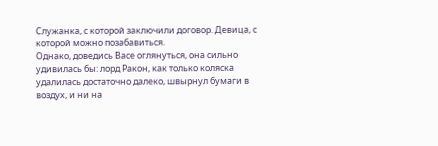Служанка, с которой заключили договор. Девица, с которой можно позабавиться.
Однако, доведись Васе оглянуться, она сильно удивилась бы: лорд Ракон, как только коляска удалилась достаточно далеко, швырнул бумаги в воздух, и ни на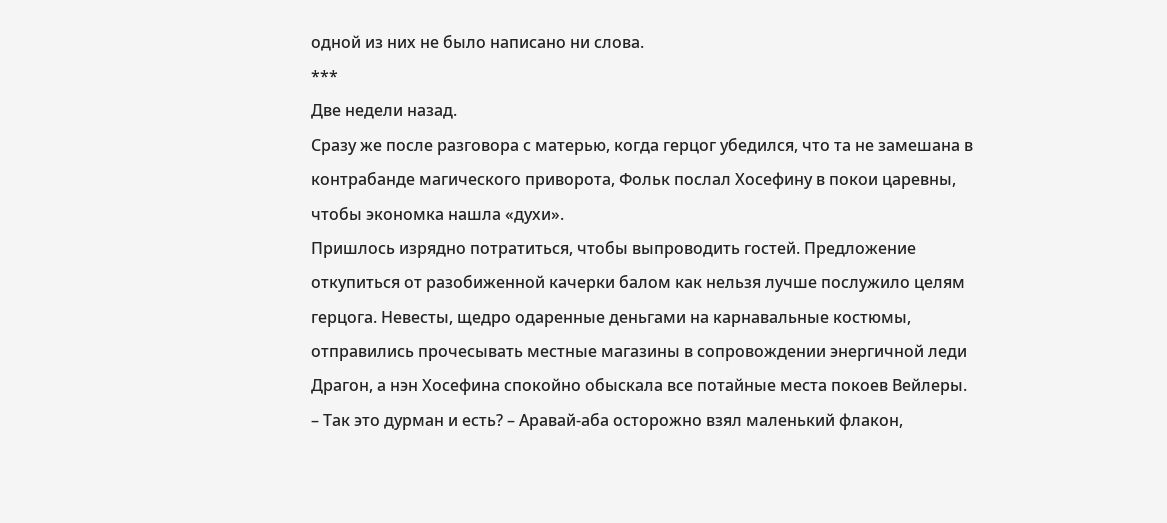одной из них не было написано ни слова.
***
Две недели назад.
Сразу же после разговора с матерью, когда герцог убедился, что та не замешана в контрабанде магического приворота, Фольк послал Хосефину в покои царевны, чтобы экономка нашла «духи».
Пришлось изрядно потратиться, чтобы выпроводить гостей. Предложение откупиться от разобиженной качерки балом как нельзя лучше послужило целям герцога. Невесты, щедро одаренные деньгами на карнавальные костюмы, отправились прочесывать местные магазины в сопровождении энергичной леди Драгон, а нэн Хосефина спокойно обыскала все потайные места покоев Вейлеры.
– Так это дурман и есть? – Аравай-аба осторожно взял маленький флакон,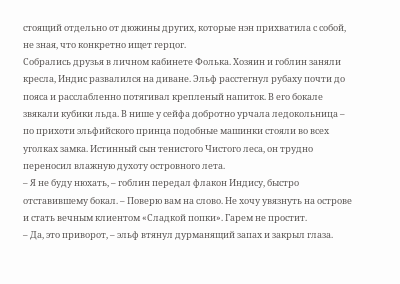стоящий отдельно от дюжины других, которые нэн прихватила с собой, не зная, что конкретно ищет герцог.
Собрались друзья в личном кабинете Фолька. Хозяин и гоблин заняли кресла, Индис развалился на диване. Эльф расстегнул рубаху почти до пояса и расслабленно потягивал крепленый напиток. В его бокале звякали кубики льда. В нише у сейфа добротно урчала ледокольница – по прихоти эльфийского принца подобные машинки стояли во всех уголках замка. Истинный сын тенистого Чистого леса, он трудно переносил влажную духоту островного лета.
– Я не буду нюхать, – гоблин передал флакон Индису, быстро отставившему бокал. – Поверю вам на слово. Не хочу увязнуть на острове и стать вечным клиентом «Сладкой попки». Гарем не простит.
– Да, это приворот, – эльф втянул дурманящий запах и закрыл глаза.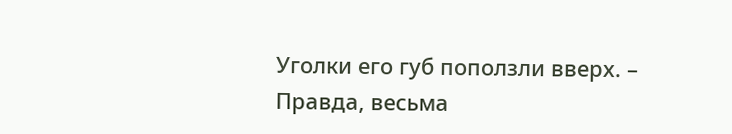Уголки его губ поползли вверх. – Правда, весьма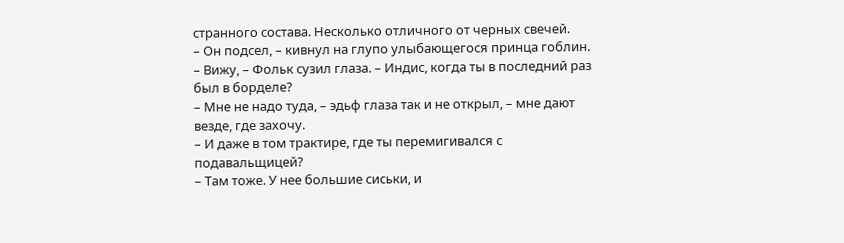странного состава. Несколько отличного от черных свечей.
– Он подсел, – кивнул на глупо улыбающегося принца гоблин.
– Вижу, – Фольк сузил глаза. – Индис, когда ты в последний раз был в борделе?
– Мне не надо туда, – эдьф глаза так и не открыл, – мне дают везде, где захочу.
– И даже в том трактире, где ты перемигивался с подавальщицей?
– Там тоже. У нее большие сиськи, и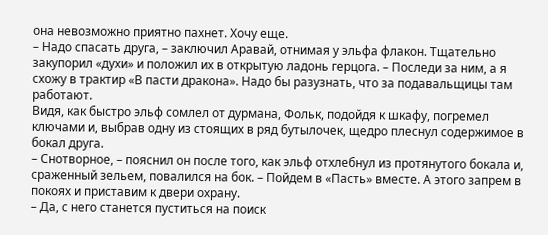она невозможно приятно пахнет. Хочу еще.
– Надо спасать друга, – заключил Аравай, отнимая у эльфа флакон. Тщательно закупорил «духи» и положил их в открытую ладонь герцога. – Последи за ним, а я схожу в трактир «В пасти дракона». Надо бы разузнать, что за подавальщицы там работают.
Видя, как быстро эльф сомлел от дурмана, Фольк, подойдя к шкафу, погремел ключами и, выбрав одну из стоящих в ряд бутылочек, щедро плеснул содержимое в бокал друга.
– Снотворное, – пояснил он после того, как эльф отхлебнул из протянутого бокала и, сраженный зельем, повалился на бок. – Пойдем в «Пасть» вместе. А этого запрем в покоях и приставим к двери охрану.
– Да, с него станется пуститься на поиск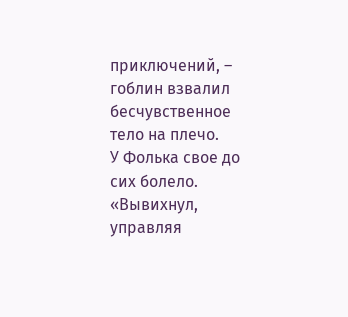приключений, – гоблин взвалил бесчувственное тело на плечо.
У Фолька свое до сих болело. «Вывихнул, управляя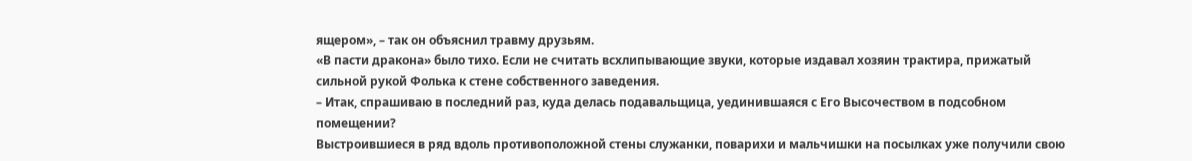ящером», – так он объяснил травму друзьям.
«В пасти дракона» было тихо. Если не считать всхлипывающие звуки, которые издавал хозяин трактира, прижатый сильной рукой Фолька к стене собственного заведения.
– Итак, спрашиваю в последний раз, куда делась подавальщица, уединившаяся с Его Высочеством в подсобном помещении?
Выстроившиеся в ряд вдоль противоположной стены служанки, поварихи и мальчишки на посылках уже получили свою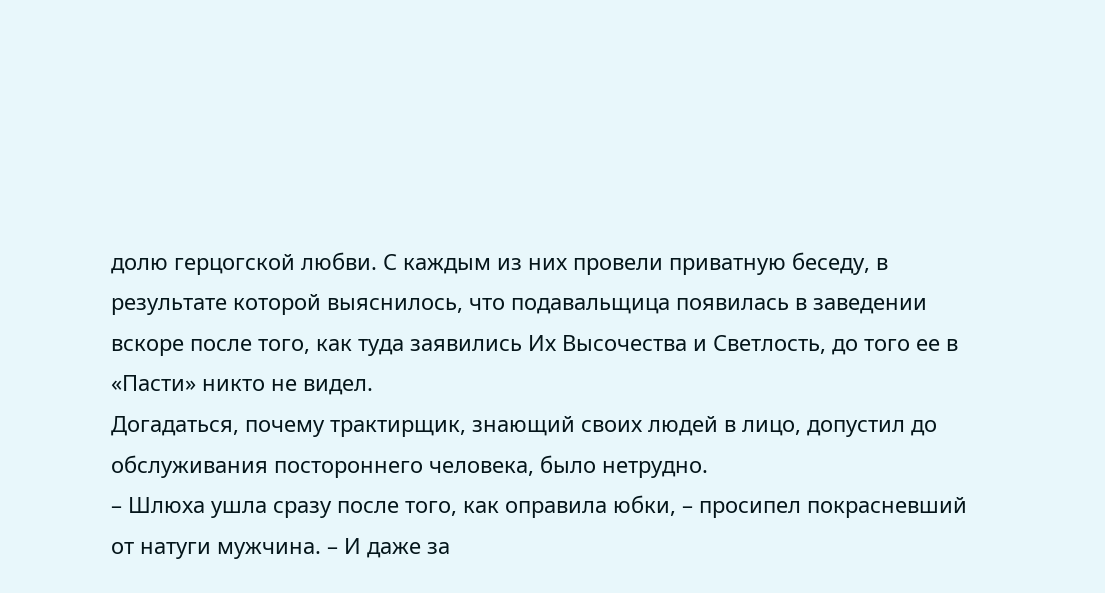долю герцогской любви. С каждым из них провели приватную беседу, в результате которой выяснилось, что подавальщица появилась в заведении вскоре после того, как туда заявились Их Высочества и Светлость, до того ее в «Пасти» никто не видел.
Догадаться, почему трактирщик, знающий своих людей в лицо, допустил до обслуживания постороннего человека, было нетрудно.
– Шлюха ушла сразу после того, как оправила юбки, – просипел покрасневший от натуги мужчина. – И даже за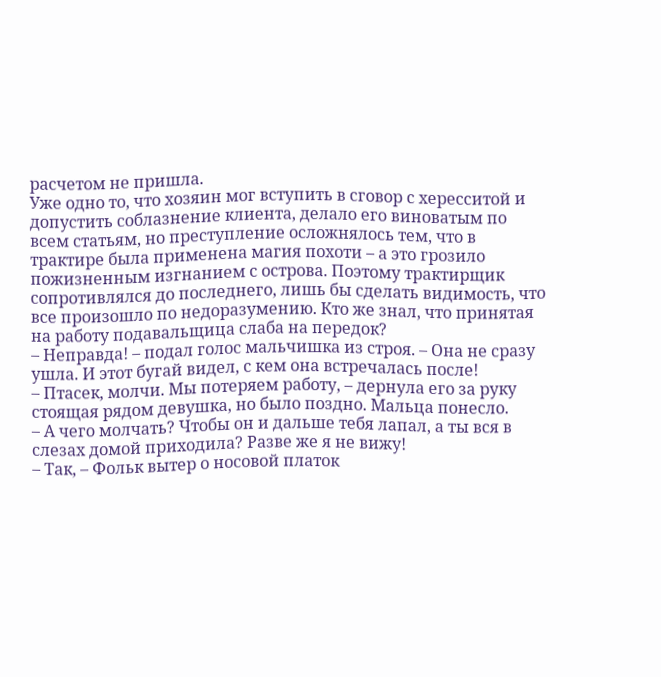расчетом не пришла.
Уже одно то, что хозяин мог вступить в сговор с хересситой и допустить соблазнение клиента, делало его виноватым по всем статьям, но преступление осложнялось тем, что в трактире была применена магия похоти – а это грозило пожизненным изгнанием с острова. Поэтому трактирщик сопротивлялся до последнего, лишь бы сделать видимость, что все произошло по недоразумению. Кто же знал, что принятая на работу подавальщица слаба на передок?
– Неправда! – подал голос мальчишка из строя. – Она не сразу ушла. И этот бугай видел, с кем она встречалась после!
– Птасек, молчи. Мы потеряем работу, – дернула его за руку стоящая рядом девушка, но было поздно. Мальца понесло.
– А чего молчать? Чтобы он и дальше тебя лапал, а ты вся в слезах домой приходила? Разве же я не вижу!
– Так, – Фольк вытер о носовой платок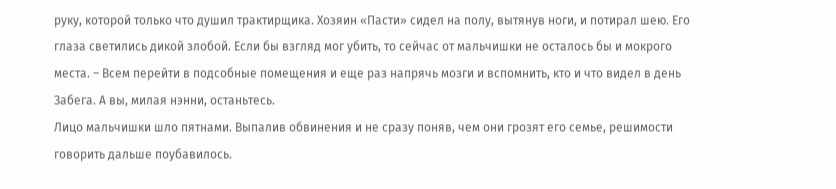руку, которой только что душил трактирщика. Хозяин «Пасти» сидел на полу, вытянув ноги, и потирал шею. Его глаза светились дикой злобой. Если бы взгляд мог убить, то сейчас от мальчишки не осталось бы и мокрого места. – Всем перейти в подсобные помещения и еще раз напрячь мозги и вспомнить, кто и что видел в день Забега. А вы, милая нэнни, останьтесь.
Лицо мальчишки шло пятнами. Выпалив обвинения и не сразу поняв, чем они грозят его семье, решимости говорить дальше поубавилось.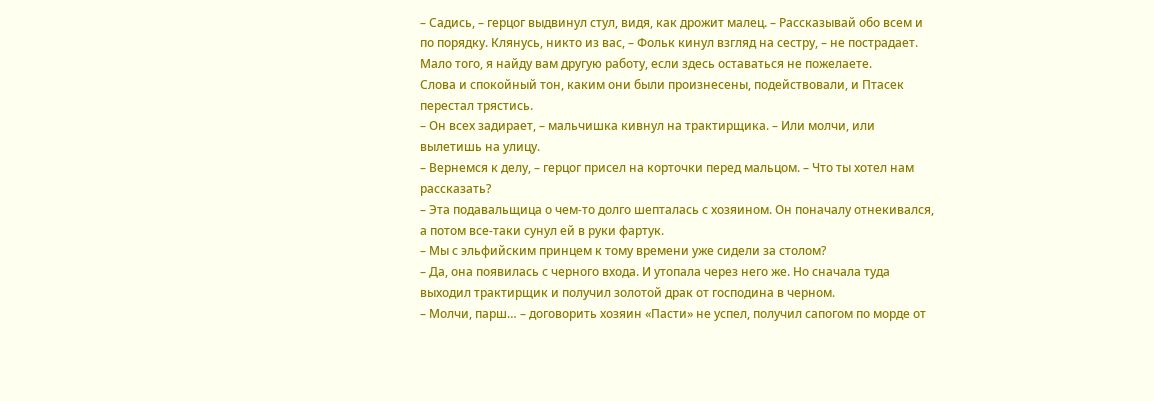– Садись, – герцог выдвинул стул, видя, как дрожит малец. – Рассказывай обо всем и по порядку. Клянусь, никто из вас, – Фольк кинул взгляд на сестру, – не пострадает. Мало того, я найду вам другую работу, если здесь оставаться не пожелаете.
Слова и спокойный тон, каким они были произнесены, подействовали, и Птасек перестал трястись.
– Он всех задирает, – мальчишка кивнул на трактирщика. – Или молчи, или вылетишь на улицу.
– Вернемся к делу, – герцог присел на корточки перед мальцом. – Что ты хотел нам рассказать?
– Эта подавальщица о чем-то долго шепталась с хозяином. Он поначалу отнекивался, а потом все-таки сунул ей в руки фартук.
– Мы с эльфийским принцем к тому времени уже сидели за столом?
– Да, она появилась с черного входа. И утопала через него же. Но сначала туда выходил трактирщик и получил золотой драк от господина в черном.
– Молчи, парш… – договорить хозяин «Пасти» не успел, получил сапогом по морде от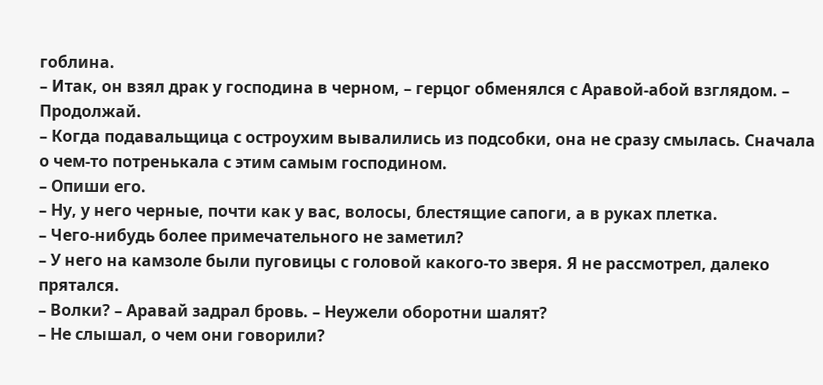гоблина.
– Итак, он взял драк у господина в черном, – герцог обменялся с Аравой-абой взглядом. – Продолжай.
– Когда подавальщица с остроухим вывалились из подсобки, она не сразу смылась. Сначала о чем-то потренькала с этим самым господином.
– Опиши его.
– Ну, у него черные, почти как у вас, волосы, блестящие сапоги, а в руках плетка.
– Чего-нибудь более примечательного не заметил?
– У него на камзоле были пуговицы с головой какого-то зверя. Я не рассмотрел, далеко прятался.
– Волки? – Аравай задрал бровь. – Неужели оборотни шалят?
– Не слышал, о чем они говорили?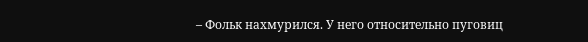– Фольк нахмурился. У него относительно пуговиц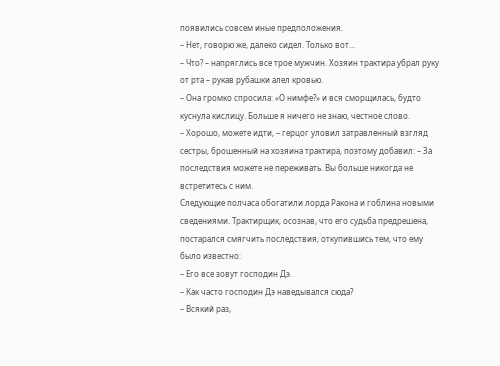появились совсем иные предположения.
– Нет, говорю же, далеко сидел. Только вот…
– Что? – напряглись все трое мужчин. Хозяин трактира убрал руку от рта – рукав рубашки алел кровью.
– Она громко спросила: «О нимфе?» и вся сморщилась, будто куснула кислицу. Больше я ничего не знаю, честное слово.
– Хорошо, можете идти, – герцог уловил затравленный взгляд сестры, брошенный на хозяина трактира, поэтому добавил: – За последствия можете не переживать. Вы больше никогда не встретитесь с ним.
Следующие полчаса обогатили лорда Ракона и гоблина новыми сведениями. Трактирщик, осознав, что его судьба предрешена, постарался смягчить последствия, откупившись тем, что ему было известно:
– Его все зовут господин Дэ.
– Как часто господин Дэ наведывался сюда?
– Всякий раз,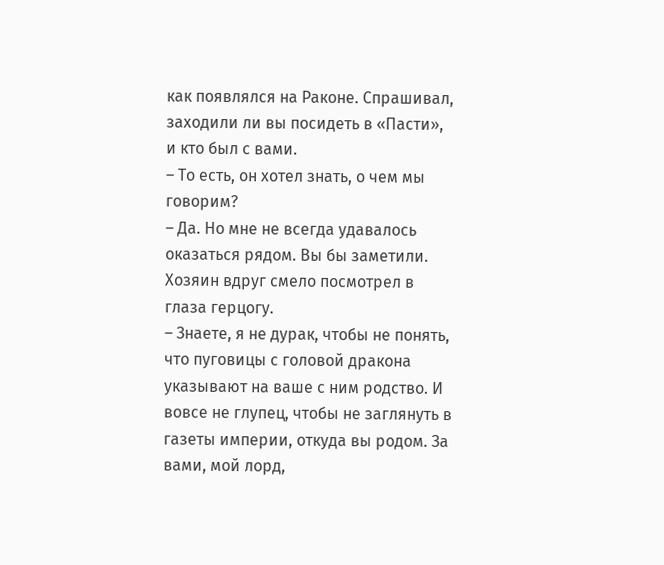как появлялся на Раконе. Спрашивал, заходили ли вы посидеть в «Пасти», и кто был с вами.
– То есть, он хотел знать, о чем мы говорим?
– Да. Но мне не всегда удавалось оказаться рядом. Вы бы заметили.
Хозяин вдруг смело посмотрел в глаза герцогу.
– Знаете, я не дурак, чтобы не понять, что пуговицы с головой дракона указывают на ваше с ним родство. И вовсе не глупец, чтобы не заглянуть в газеты империи, откуда вы родом. За вами, мой лорд,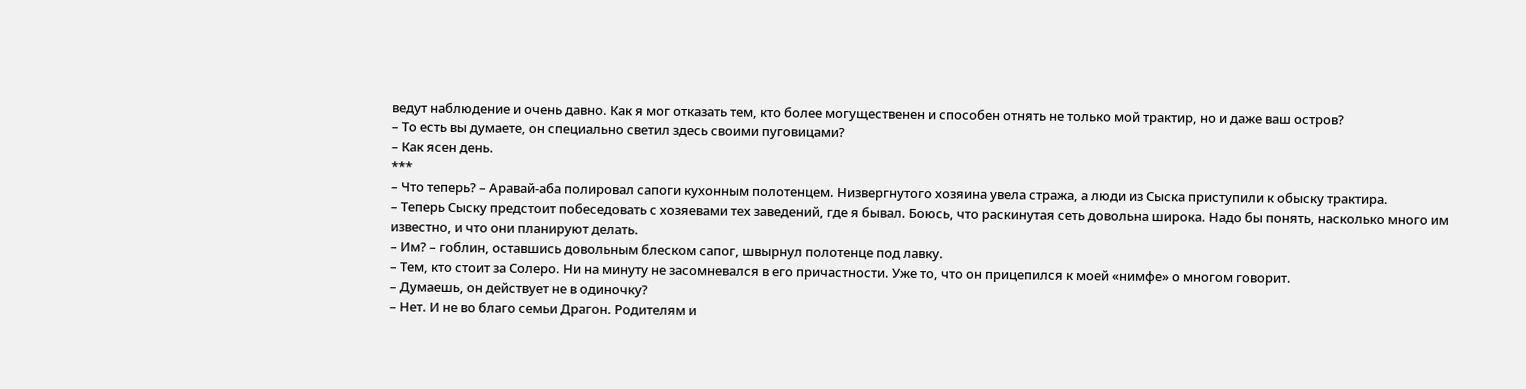ведут наблюдение и очень давно. Как я мог отказать тем, кто более могущественен и способен отнять не только мой трактир, но и даже ваш остров?
– То есть вы думаете, он специально светил здесь своими пуговицами?
– Как ясен день.
***
– Что теперь? – Аравай-аба полировал сапоги кухонным полотенцем. Низвергнутого хозяина увела стража, а люди из Сыска приступили к обыску трактира.
– Теперь Сыску предстоит побеседовать с хозяевами тех заведений, где я бывал. Боюсь, что раскинутая сеть довольна широка. Надо бы понять, насколько много им известно, и что они планируют делать.
– Им? – гоблин, оставшись довольным блеском сапог, швырнул полотенце под лавку.
– Тем, кто стоит за Солеро. Ни на минуту не засомневался в его причастности. Уже то, что он прицепился к моей «нимфе» о многом говорит.
– Думаешь, он действует не в одиночку?
– Нет. И не во благо семьи Драгон. Родителям и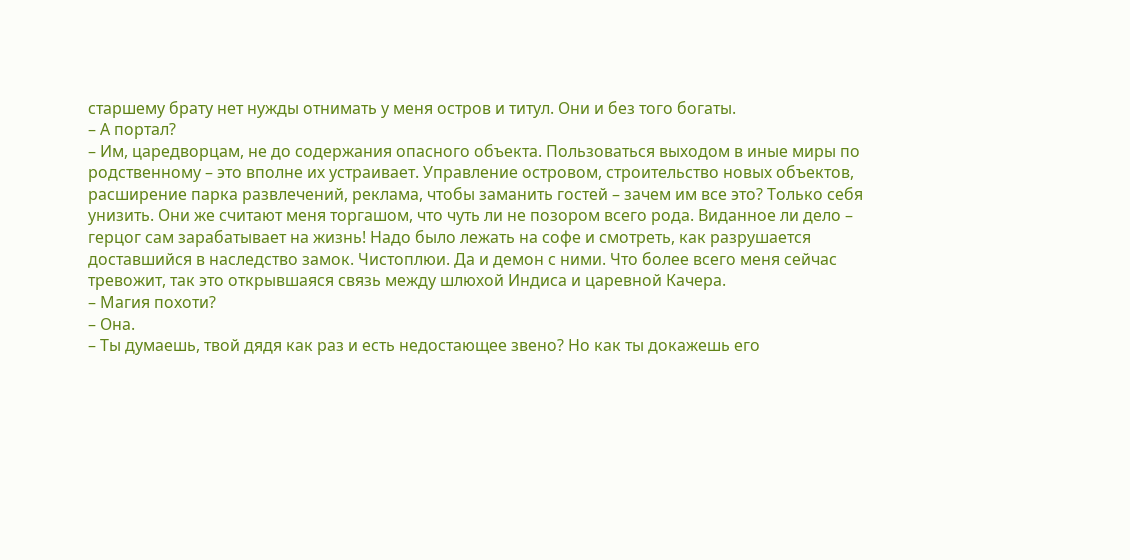старшему брату нет нужды отнимать у меня остров и титул. Они и без того богаты.
– А портал?
– Им, царедворцам, не до содержания опасного объекта. Пользоваться выходом в иные миры по родственному – это вполне их устраивает. Управление островом, строительство новых объектов, расширение парка развлечений, реклама, чтобы заманить гостей – зачем им все это? Только себя унизить. Они же считают меня торгашом, что чуть ли не позором всего рода. Виданное ли дело – герцог сам зарабатывает на жизнь! Надо было лежать на софе и смотреть, как разрушается доставшийся в наследство замок. Чистоплюи. Да и демон с ними. Что более всего меня сейчас тревожит, так это открывшаяся связь между шлюхой Индиса и царевной Качера.
– Магия похоти?
– Она.
– Ты думаешь, твой дядя как раз и есть недостающее звено? Но как ты докажешь его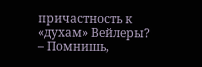причастность к «духам» Вейлеры?
– Помнишь,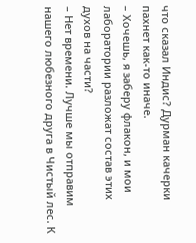что сказал Индис? Дурман качерки пахнет как-то иначе.
– Хочешь, я заберу флакон, и мои лаборатории разложат состав этих духов на части?
– Нет времени. Лучше мы отправим нашего любезного друга в Чистый лес. К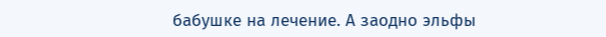бабушке на лечение. А заодно эльфы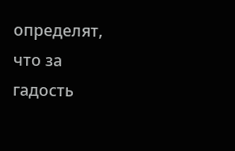определят, что за гадость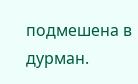подмешена в дурман.